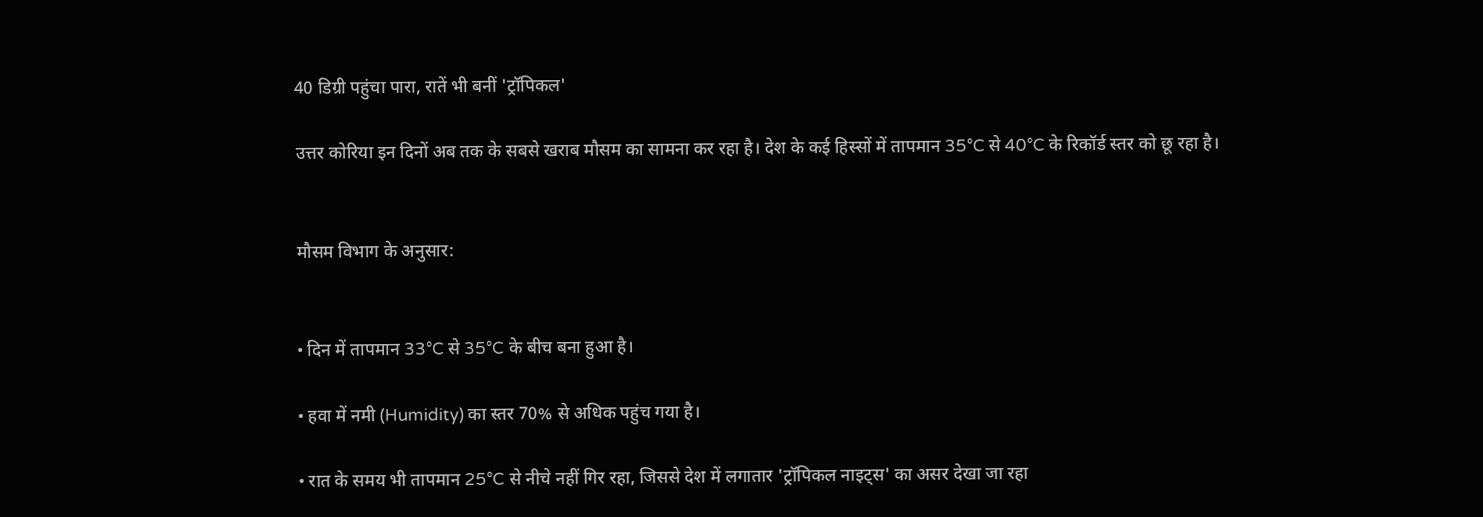40 डिग्री पहुंचा पारा, रातें भी बनीं 'ट्रॉपिकल'

उत्तर कोरिया इन दिनों अब तक के सबसे खराब मौसम का सामना कर रहा है। देश के कई हिस्सों में तापमान 35°C से 40°C के रिकॉर्ड स्तर को छू रहा है।


मौसम विभाग के अनुसार:


• दिन में तापमान 33°C से 35°C के बीच बना हुआ है।

• हवा में नमी (Humidity) का स्तर 70% से अधिक पहुंच गया है।

• रात के समय भी तापमान 25°C से नीचे नहीं गिर रहा, जिससे देश में लगातार 'ट्रॉपिकल नाइट्स' का असर देखा जा रहा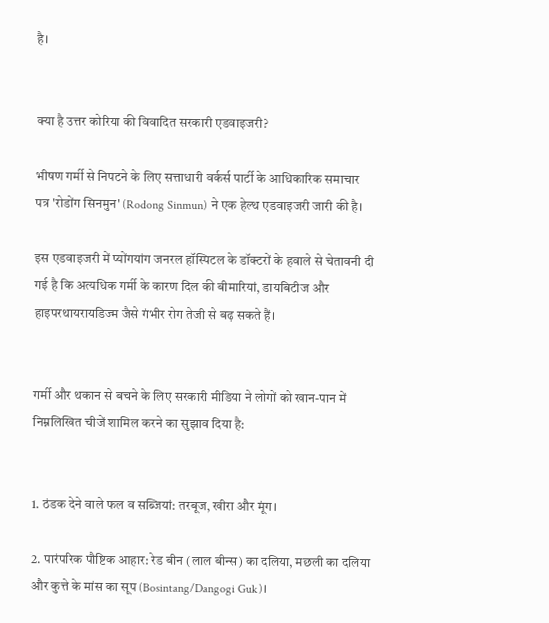है।


क्या है उत्तर कोरिया की विवादित सरकारी एडवाइजरी?

भीषण गर्मी से निपटने के लिए सत्ताधारी वर्कर्स पार्टी के आधिकारिक समाचार पत्र 'रोडोंग सिनमुन' (Rodong Sinmun) ने एक हेल्थ एडवाइजरी जारी की है।

इस एडवाइजरी में प्योंगयांग जनरल हॉस्पिटल के डॉक्टरों के हवाले से चेतावनी दी गई है कि अत्यधिक गर्मी के कारण दिल की बीमारियां, डायबिटीज और हाइपरथायरायडिज्म जैसे गंभीर रोग तेजी से बढ़ सकते हैं।


गर्मी और थकान से बचने के लिए सरकारी मीडिया ने लोगों को खान-पान में निम्नलिखित चीजें शामिल करने का सुझाव दिया है:


1. ठंडक देने वाले फल व सब्जियां: तरबूज, खीरा और मूंग।

2. पारंपरिक पौष्टिक आहार: रेड बीन (लाल बीन्स) का दलिया, मछली का दलिया और कुत्ते के मांस का सूप (Bosintang/Dangogi Guk)।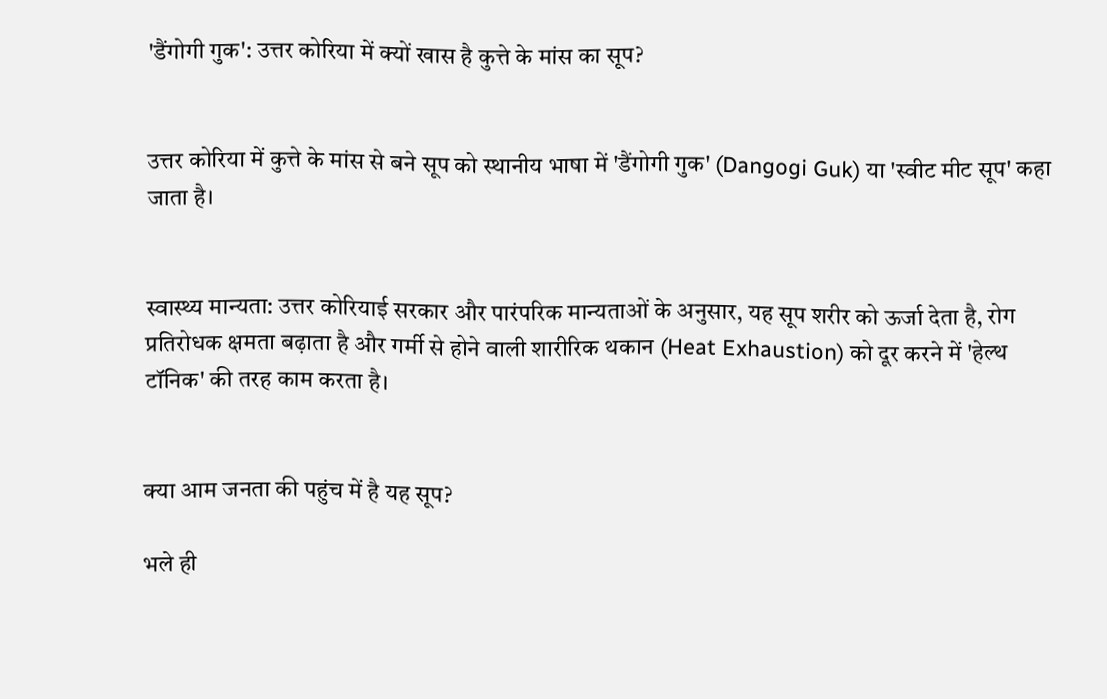'डैंगोगी गुक': उत्तर कोरिया में क्यों खास है कुत्ते के मांस का सूप?


उत्तर कोरिया में कुत्ते के मांस से बने सूप को स्थानीय भाषा में 'डैंगोगी गुक' (Dangogi Guk) या 'स्वीट मीट सूप' कहा जाता है।


स्वास्थ्य मान्यता: उत्तर कोरियाई सरकार और पारंपरिक मान्यताओं के अनुसार, यह सूप शरीर को ऊर्जा देता है, रोग प्रतिरोधक क्षमता बढ़ाता है और गर्मी से होने वाली शारीरिक थकान (Heat Exhaustion) को दूर करने में 'हेल्थ टॉनिक' की तरह काम करता है।


क्या आम जनता की पहुंच में है यह सूप?

भले ही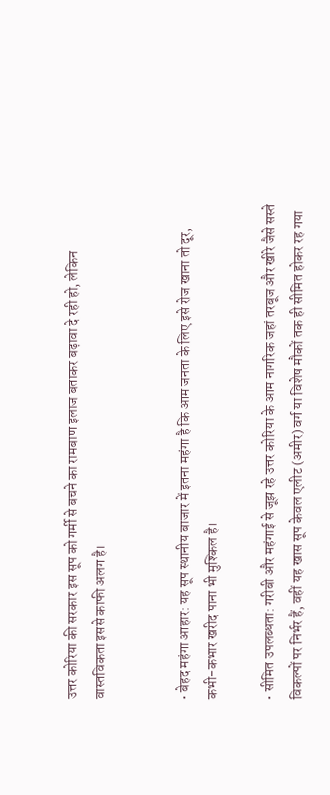उत्तर कोरिया की सरकार इस सूप को गर्मी से बचने का रामबाण इलाज बताकर बढ़ावा दे रही हो, लेकिन वास्तविकता इससे काफी अलग है।


• बेहद महंगा आहार: यह सूप स्थानीय बाजार में इतना महंगा है कि आम जनता के लिए इसे रोज खाना तो दूर, कभी-कभार खरीद पाना भी मुश्किल है।

• सीमित उपलब्धता: गरीबी और महंगाई से जूझ रहे उत्तर कोरिया के आम नागरिक जहां तरबूज और खीरे जैसे सस्ते विकल्पों पर निर्भर हैं, वहीं यह खास सूप केवल एलीट (अमीर) वर्ग या विशेष मौकों तक ही सीमित होकर रह गया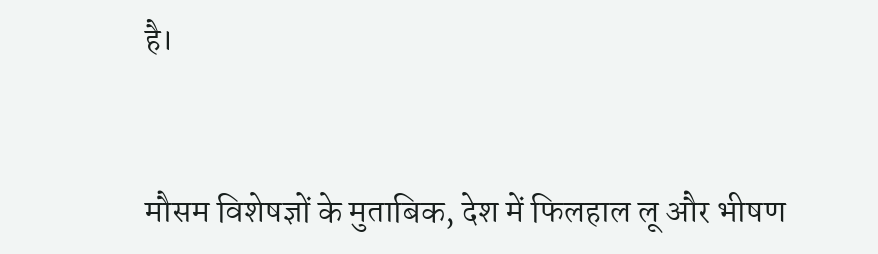है।


मौसम विशेषज्ञों के मुताबिक, देश में फिलहाल लू और भीषण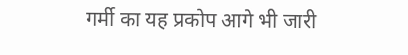गर्मी का यह प्रकोप आगे भी जारी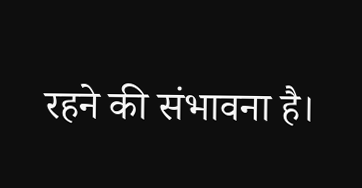रहने की संभावना है।